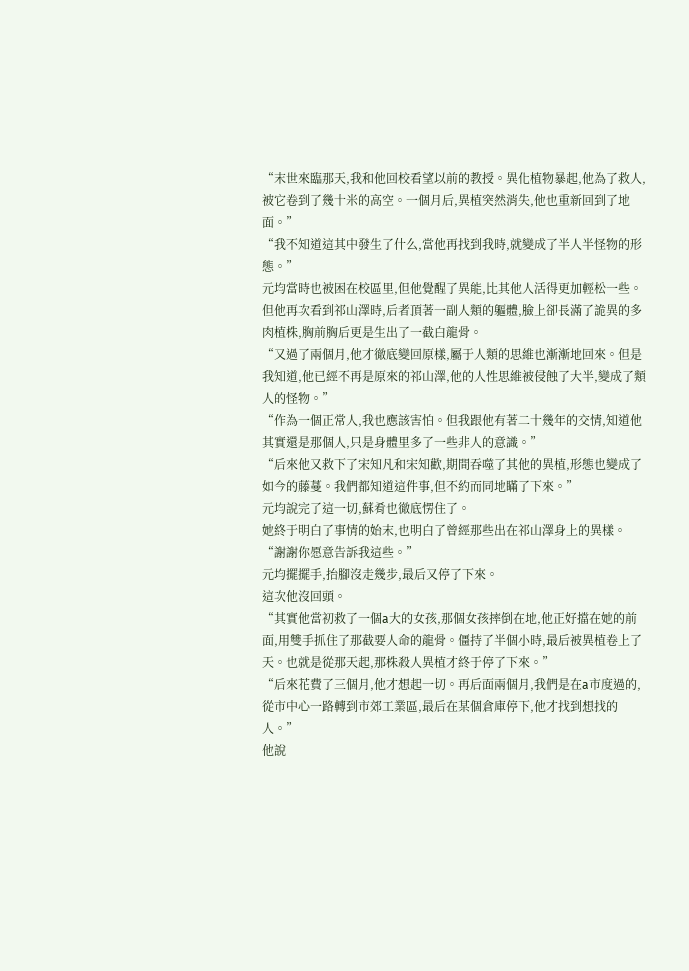“末世來臨那天,我和他回校看望以前的教授。異化植物暴起,他為了救人,被它卷到了幾十米的高空。一個月后,異植突然消失,他也重新回到了地面。”
“我不知道這其中發生了什么,當他再找到我時,就變成了半人半怪物的形態。”
元均當時也被困在校區里,但他覺醒了異能,比其他人活得更加輕松一些。
但他再次看到祁山澤時,后者頂著一副人類的軀體,臉上卻長滿了詭異的多肉植株,胸前胸后更是生出了一截白龍骨。
“又過了兩個月,他才徹底變回原樣,屬于人類的思維也漸漸地回來。但是我知道,他已經不再是原來的祁山澤,他的人性思維被侵蝕了大半,變成了類人的怪物。”
“作為一個正常人,我也應該害怕。但我跟他有著二十幾年的交情,知道他其實還是那個人,只是身體里多了一些非人的意識。”
“后來他又救下了宋知凡和宋知歡,期間吞噬了其他的異植,形態也變成了如今的藤蔓。我們都知道這件事,但不約而同地瞞了下來。”
元均說完了這一切,蘇肴也徹底愣住了。
她終于明白了事情的始末,也明白了曾經那些出在祁山澤身上的異樣。
“謝謝你愿意告訴我這些。”
元均擺擺手,抬腳沒走幾步,最后又停了下來。
這次他沒回頭。
“其實他當初救了一個a大的女孩,那個女孩摔倒在地,他正好擋在她的前面,用雙手抓住了那截要人命的龍骨。僵持了半個小時,最后被異植卷上了天。也就是從那天起,那株殺人異植才終于停了下來。”
“后來花費了三個月,他才想起一切。再后面兩個月,我們是在a市度過的,從市中心一路轉到市郊工業區,最后在某個倉庫停下,他才找到想找的人。”
他說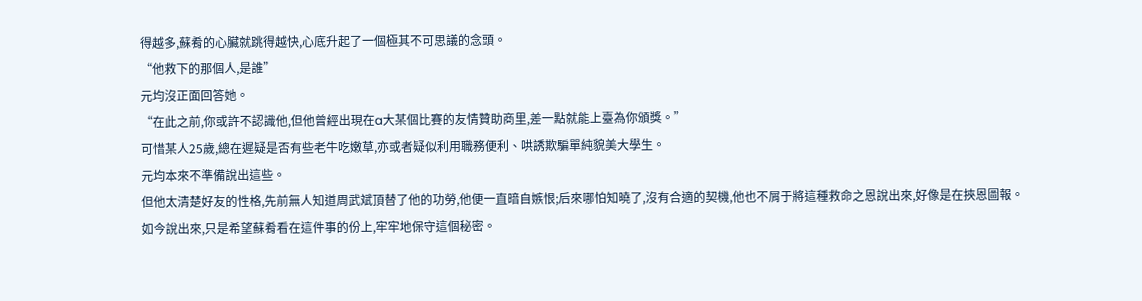得越多,蘇肴的心臟就跳得越快,心底升起了一個極其不可思議的念頭。
“他救下的那個人,是誰”
元均沒正面回答她。
“在此之前,你或許不認識他,但他曾經出現在a大某個比賽的友情贊助商里,差一點就能上臺為你頒獎。”
可惜某人25歲,總在遲疑是否有些老牛吃嫩草,亦或者疑似利用職務便利、哄誘欺騙單純貌美大學生。
元均本來不準備說出這些。
但他太清楚好友的性格,先前無人知道周武斌頂替了他的功勞,他便一直暗自嫉恨;后來哪怕知曉了,沒有合適的契機,他也不屑于將這種救命之恩說出來,好像是在挾恩圖報。
如今說出來,只是希望蘇肴看在這件事的份上,牢牢地保守這個秘密。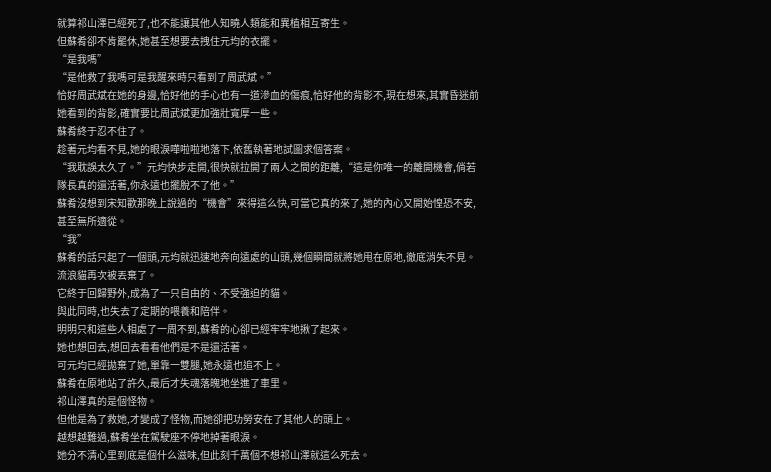就算祁山澤已經死了,也不能讓其他人知曉人類能和異植相互寄生。
但蘇肴卻不肯罷休,她甚至想要去拽住元均的衣擺。
“是我嗎”
“是他救了我嗎可是我醒來時只看到了周武斌。”
恰好周武斌在她的身邊,恰好他的手心也有一道滲血的傷痕,恰好他的背影不,現在想來,其實昏迷前她看到的背影,確實要比周武斌更加強壯寬厚一些。
蘇肴終于忍不住了。
趁著元均看不見,她的眼淚嘩啦啦地落下,依舊執著地試圖求個答案。
“我耽誤太久了。”元均快步走開,很快就拉開了兩人之間的距離,“這是你唯一的離開機會,倘若隊長真的還活著,你永遠也擺脫不了他。”
蘇肴沒想到宋知歡那晚上說過的“機會”來得這么快,可當它真的來了,她的內心又開始惶恐不安,甚至無所適從。
“我”
蘇肴的話只起了一個頭,元均就迅速地奔向遠處的山頭,幾個瞬間就將她甩在原地,徹底消失不見。
流浪貓再次被丟棄了。
它終于回歸野外,成為了一只自由的、不受強迫的貓。
與此同時,也失去了定期的喂養和陪伴。
明明只和這些人相處了一周不到,蘇肴的心卻已經牢牢地揪了起來。
她也想回去,想回去看看他們是不是還活著。
可元均已經拋棄了她,單靠一雙腿,她永遠也追不上。
蘇肴在原地站了許久,最后才失魂落魄地坐進了車里。
祁山澤真的是個怪物。
但他是為了救她,才變成了怪物,而她卻把功勞安在了其他人的頭上。
越想越難過,蘇肴坐在駕駛座不停地掉著眼淚。
她分不清心里到底是個什么滋味,但此刻千萬個不想祁山澤就這么死去。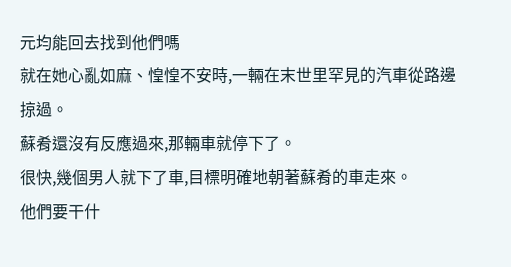元均能回去找到他們嗎
就在她心亂如麻、惶惶不安時,一輛在末世里罕見的汽車從路邊掠過。
蘇肴還沒有反應過來,那輛車就停下了。
很快,幾個男人就下了車,目標明確地朝著蘇肴的車走來。
他們要干什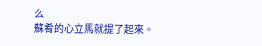么
蘇肴的心立馬就提了起來。